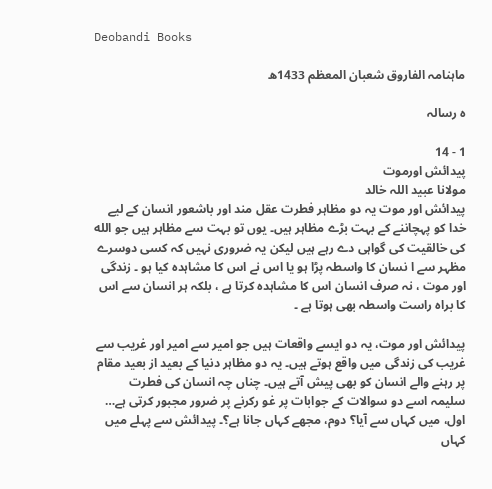Deobandi Books

ماہنامہ الفاروق شعبان المعظم 1433ھ

ہ رسالہ

1 - 14
پیدائش اورموت
مولانا عبید اللہ خالد
پیدائش اور موت یہ دو مظاہر فطرت عقل مند اور باشعور انسان کے لیے خدا کو پہچاننے کے بہت بڑے مظاہر ہیں۔ یوں تو بہت سے مظاہر ہیں جو الله کی خالقیت کی گواہی دے رہے ہیں لیکن یہ ضروری نہیں کہ کسی دوسرے مظہر سے ا نسان کا واسطہ پڑا ہو یا اس نے اس کا مشاہدہ کیا ہو ۔ زندگی اور موت ، نہ صرف انسان اس کا مشاہدہ کرتا ہے ، بلکہ ہر انسان سے اس کا براہ راست واسطہ بھی ہوتا ہے ۔

پیدائش اور موت، یہ دو ایسے واقعات ہیں جو امیر سے امیر اور غریب سے غریب کی زندگی میں واقع ہوتے ہیں۔ یہ دو مظاہر دنیا کے بعید از بعید مقام پر رہنے والے انسان کو بھی پیش آتے ہیں۔ چناں چہ انسان کی فطرت سلیمہ اسے دو سوالات کے جوابات پر غو رکرنے پر ضرور مجبور کرتی ہے… اول، میں کہاں سے آیا؟ دوم، مجھے کہاں جانا ہے؟۔ پیدائش سے پہلے میں کہاں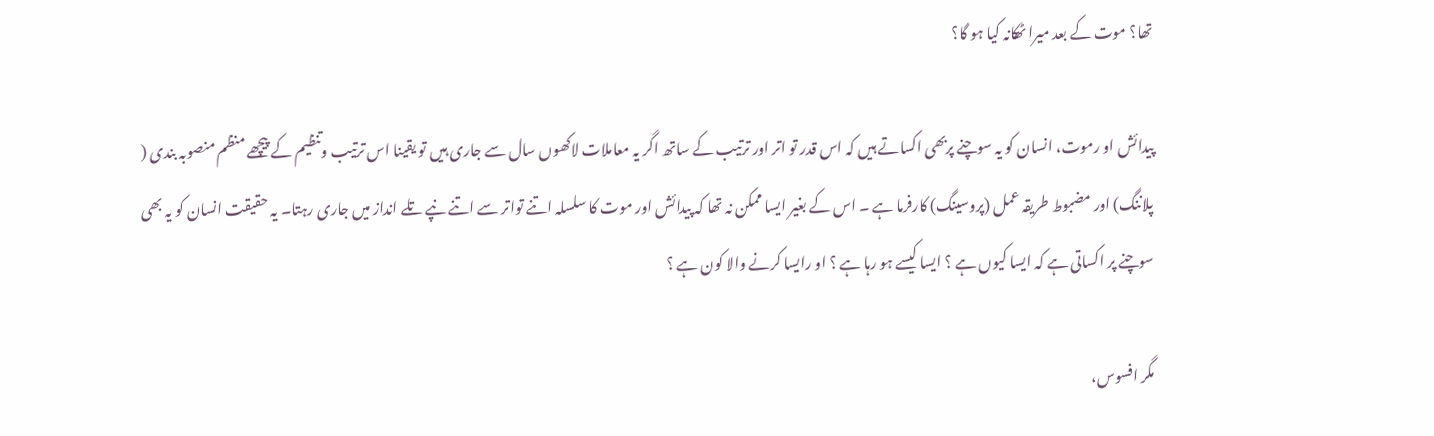تھا؟ موت کے بعد میرا ٹھکانہ کیا ہو گا؟

پیدائش او رموت، انسان کو یہ سوچنے پربھی اکساتے ہیں کہ اس قدر تو اتر اور ترتیب کے ساتھ اگر یہ معاملات لاکھوں سال سے جاری ہیں تو یقینا اس ترتیب وتنظیم کے پیچھے منظم منصوبہ بندی ( پلاننگ) اور مضبوط طریقہ عمل (پروسینگ) کارفرما ہے ۔ اس کے بغیر ایسا ممکن نہ تھا کہ پیدائش اور موت کا سلسلہ اتنے تواتر سے اتنے نپے تلے انداز میں جاری رہتا۔ یہ حقیقت انسان کو یہ بھی سوچنے پر اکساتی ہے کہ ایسا کیوں ہے ؟ ایسا کیسے ہو رہا ہے ؟ او رایسا کرنے والا کون ہے ؟

مگر افسوس،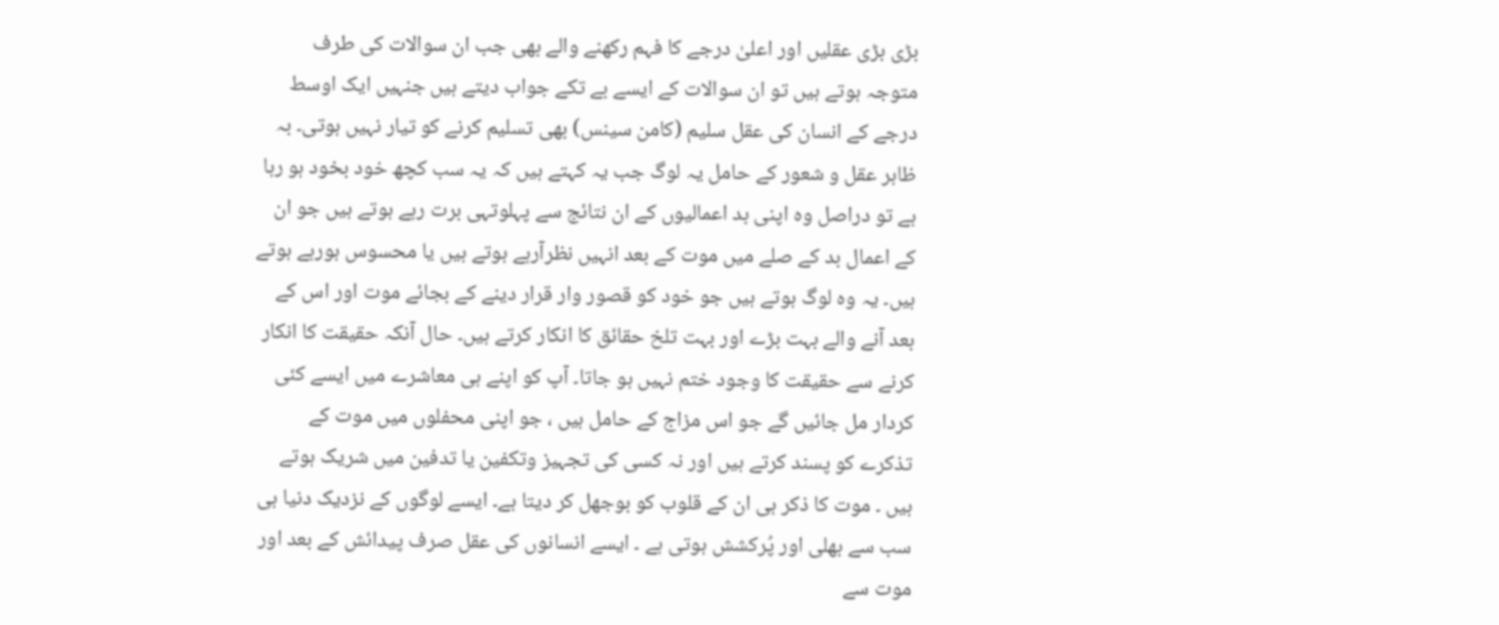بڑی بڑی عقلیں اور اعلیٰ درجے کا فہم رکھنے والے بھی جب ان سوالات کی طرف متوجہ ہوتے ہیں تو ان سوالات کے ایسے بے تکے جواب دیتے ہیں جنہیں ایک اوسط درجے کے انسان کی عقل سلیم (کامن سینس) بھی تسلیم کرنے کو تیار نہیں ہوتی۔ بہ ظاہر عقل و شعور کے حامل یہ لوگ جب یہ کہتے ہیں کہ یہ سب کچھ خود بخود ہو رہا ہے تو دراصل وہ اپنی بد اعمالیوں کے ان نتائج سے پہلوتہی برت رہے ہوتے ہیں جو ان کے اعمال بد کے صلے میں موت کے بعد انہیں نظرآرہے ہوتے ہیں یا محسوس ہورہے ہوتے ہیں۔ یہ وہ لوگ ہوتے ہیں جو خود کو قصور وار قرار دینے کے بجائے موت اور اس کے بعد آنے والے بہت بڑے اور بہت تلخ حقائق کا انکار کرتے ہیں۔ حال آنکہ حقیقت کا انکار کرنے سے حقیقت کا وجود ختم نہیں ہو جاتا۔ آپ کو اپنے ہی معاشرے میں ایسے کئی کردار مل جائیں گے جو اس مزاج کے حامل ہیں ، جو اپنی محفلوں میں موت کے تذکرے کو پسند کرتے ہیں اور نہ کسی کی تجہیز وتکفین یا تدفین میں شریک ہوتے ہیں ۔ موت کا ذکر ہی ان کے قلوب کو بوجھل کر دیتا ہے۔ ایسے لوگوں کے نزدیک دنیا ہی سب سے بھلی اور پُرکشش ہوتی ہے ۔ ایسے انسانوں کی عقل صرف پیدائش کے بعد اور موت سے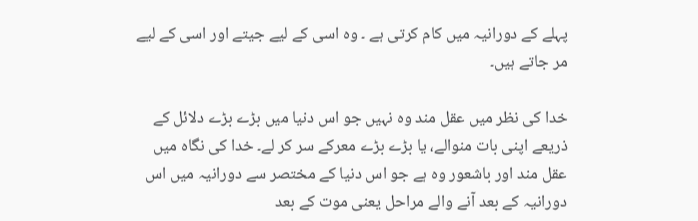پہلے کے دورانیہ میں کام کرتی ہے ۔ وہ اسی کے لیے جیتے اور اسی کے لیے مر جاتے ہیں۔

خدا کی نظر میں عقل مند وہ نہیں جو اس دنیا میں بڑے بڑے دلائل کے ذریعے اپنی بات منوالے، یا بڑے بڑے معرکے سر کر لے۔ خدا کی نگاہ میں عقل مند اور باشعور وہ ہے جو اس دنیا کے مختصر سے دورانیہ میں اس دورانیہ کے بعد آنے والے مراحل یعنی موت کے بعد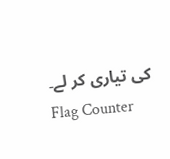کی تیاری کر لے۔
Flag Counter